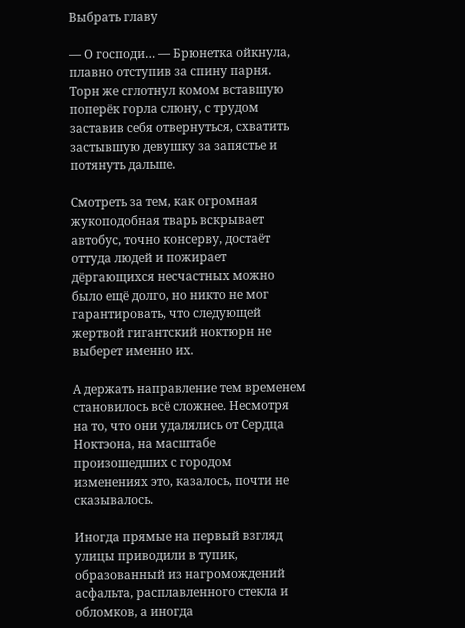Выбрать главу

— О господи… — Брюнетка ойкнула, плавно отступив за спину парня. Торн же сглотнул комом вставшую поперёк горла слюну, с трудом заставив себя отвернуться, схватить застывшую девушку за запястье и потянуть дальше.

Смотреть за тем, как огромная жукоподобная тварь вскрывает автобус, точно консерву, достаёт оттуда людей и пожирает дёргающихся несчастных можно было ещё долго, но никто не мог гарантировать, что следующей жертвой гигантский ноктюрн не выберет именно их.

А держать направление тем временем становилось всё сложнее. Несмотря на то, что они удалялись от Сердца Ноктэона, на масштабе произошедших с городом изменениях это, казалось, почти не сказывалось.

Иногда прямые на первый взгляд улицы приводили в тупик, образованный из нагромождений асфальта, расплавленного стекла и обломков, а иногда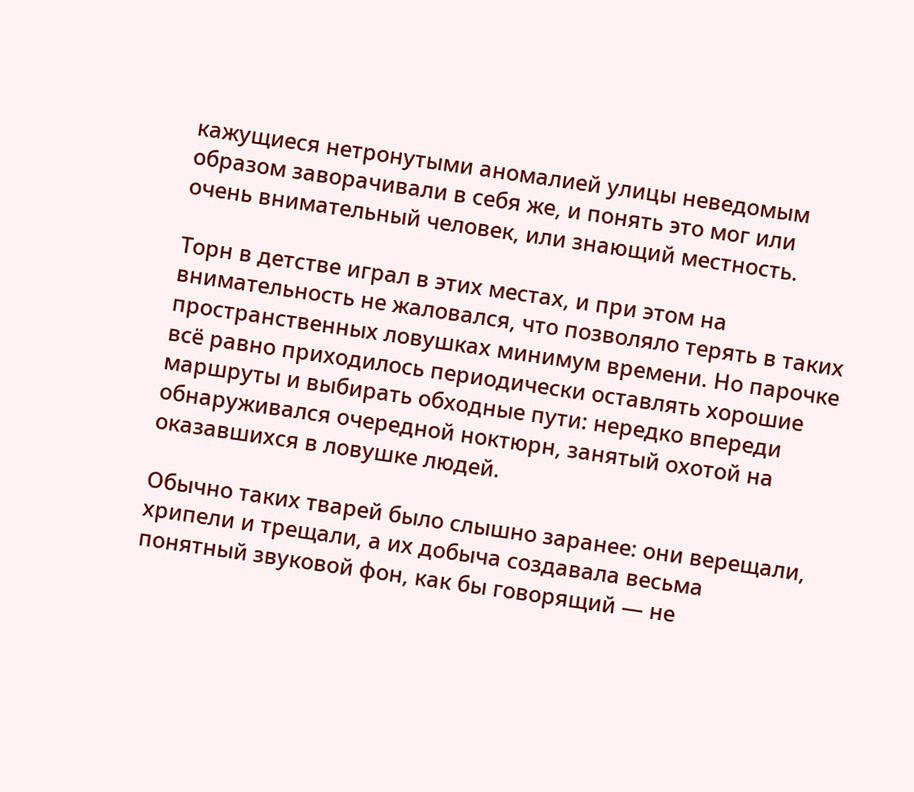кажущиеся нетронутыми аномалией улицы неведомым образом заворачивали в себя же, и понять это мог или очень внимательный человек, или знающий местность.

Торн в детстве играл в этих местах, и при этом на внимательность не жаловался, что позволяло терять в таких пространственных ловушках минимум времени. Но парочке всё равно приходилось периодически оставлять хорошие маршруты и выбирать обходные пути: нередко впереди обнаруживался очередной ноктюрн, занятый охотой на оказавшихся в ловушке людей.

Обычно таких тварей было слышно заранее: они верещали, хрипели и трещали, а их добыча создавала весьма понятный звуковой фон, как бы говорящий — не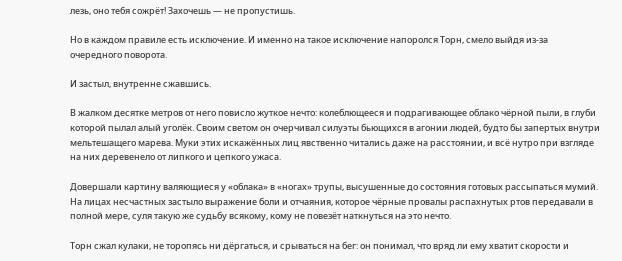лезь, оно тебя сожрёт! Захочешь — не пропустишь.

Но в каждом правиле есть исключение. И именно на такое исключение напоролся Торн, смело выйдя из-за очередного поворота.

И застыл, внутренне сжавшись.

В жалком десятке метров от него повисло жуткое нечто: колеблющееся и подрагивающее облако чёрной пыли, в глуби которой пылал алый уголёк. Своим светом он очерчивал силуэты бьющихся в агонии людей, будто бы запертых внутри мельтешащего марева. Муки этих искажённых лиц явственно читались даже на расстоянии, и всё нутро при взгляде на них деревенело от липкого и цепкого ужаса.

Довершали картину валяющиеся у «облака» в «ногах» трупы, высушенные до состояния готовых рассыпаться мумий. На лицах несчастных застыло выражение боли и отчаяния, которое чёрные провалы распахнутых ртов передавали в полной мере, суля такую же судьбу всякому, кому не повезёт наткнуться на это нечто.

Торн сжал кулаки, не торопясь ни дёргаться, и срываться на бег: он понимал, что вряд ли ему хватит скорости и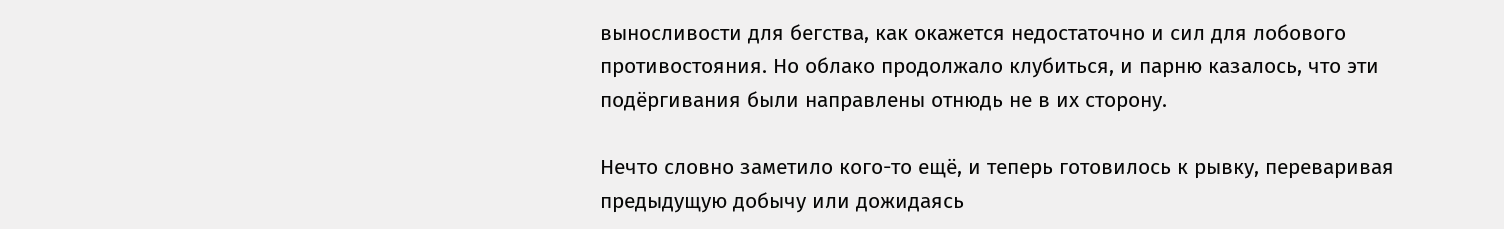выносливости для бегства, как окажется недостаточно и сил для лобового противостояния. Но облако продолжало клубиться, и парню казалось, что эти подёргивания были направлены отнюдь не в их сторону.

Нечто словно заметило кого-то ещё, и теперь готовилось к рывку, переваривая предыдущую добычу или дожидаясь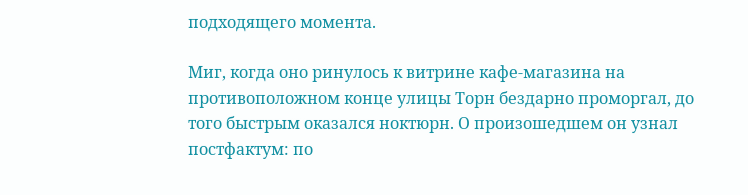подходящего момента.

Миг, когда оно ринулось к витрине кафе-магазина на противоположном конце улицы Торн бездарно проморгал, до того быстрым оказался ноктюрн. О произошедшем он узнал постфактум: по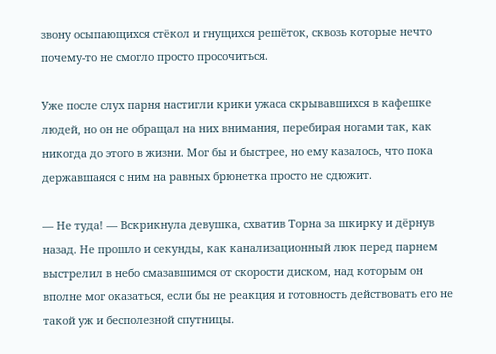звону осыпающихся стёкол и гнущихся решёток, сквозь которые нечто почему-то не смогло просто просочиться.

Уже после слух парня настигли крики ужаса скрывавшихся в кафешке людей, но он не обращал на них внимания, перебирая ногами так, как никогда до этого в жизни. Мог бы и быстрее, но ему казалось, что пока державшаяся с ним на равных брюнетка просто не сдюжит.

— Не туда! — Вскрикнула девушка, схватив Торна за шкирку и дёрнув назад. Не прошло и секунды, как канализационный люк перед парнем выстрелил в небо смазавшимся от скорости диском, над которым он вполне мог оказаться, если бы не реакция и готовность действовать его не такой уж и бесполезной спутницы.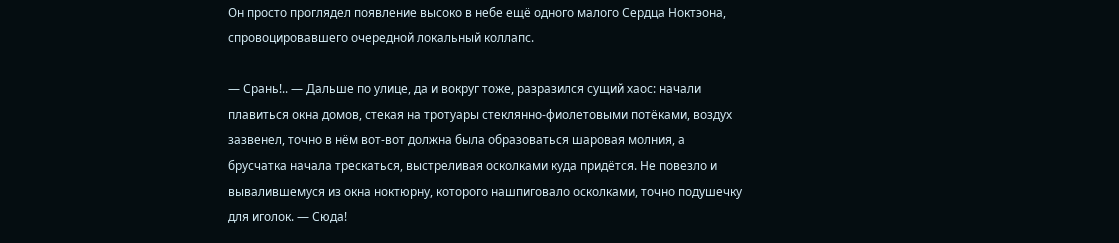Он просто проглядел появление высоко в небе ещё одного малого Сердца Ноктэона, спровоцировавшего очередной локальный коллапс.

— Срань!.. — Дальше по улице, да и вокруг тоже, разразился сущий хаос: начали плавиться окна домов, стекая на тротуары стеклянно-фиолетовыми потёками, воздух зазвенел, точно в нём вот-вот должна была образоваться шаровая молния, а брусчатка начала трескаться, выстреливая осколками куда придётся. Не повезло и вывалившемуся из окна ноктюрну, которого нашпиговало осколками, точно подушечку для иголок. — Сюда!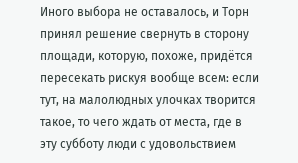Иного выбора не оставалось, и Торн принял решение свернуть в сторону площади, которую, похоже, придётся пересекать рискуя вообще всем: если тут, на малолюдных улочках творится такое, то чего ждать от места, где в эту субботу люди с удовольствием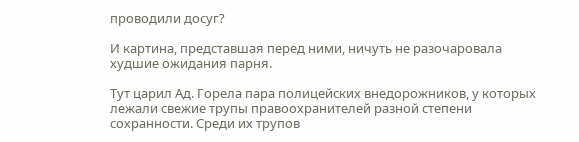проводили досуг?

И картина, представшая перед ними, ничуть не разочаровала худшие ожидания парня.

Тут царил Ад. Горела пара полицейских внедорожников, у которых лежали свежие трупы правоохранителей разной степени сохранности. Среди их трупов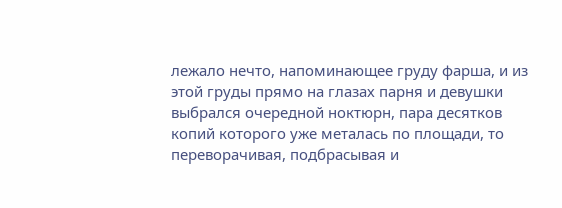лежало нечто, напоминающее груду фарша, и из этой груды прямо на глазах парня и девушки выбрался очередной ноктюрн, пара десятков копий которого уже металась по площади, то переворачивая, подбрасывая и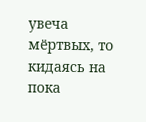увеча мёртвых, то кидаясь на пока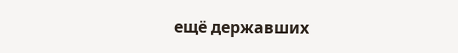ещё державших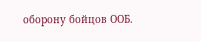оборону бойцов ООБ.